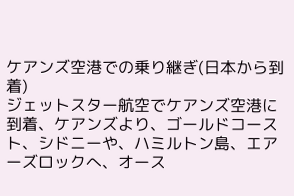ケアンズ空港での乗り継ぎ(日本から到着)
ジェットスター航空でケアンズ空港に到着、ケアンズより、ゴールドコースト、シドニーや、ハミルトン島、エアーズロックへ、オース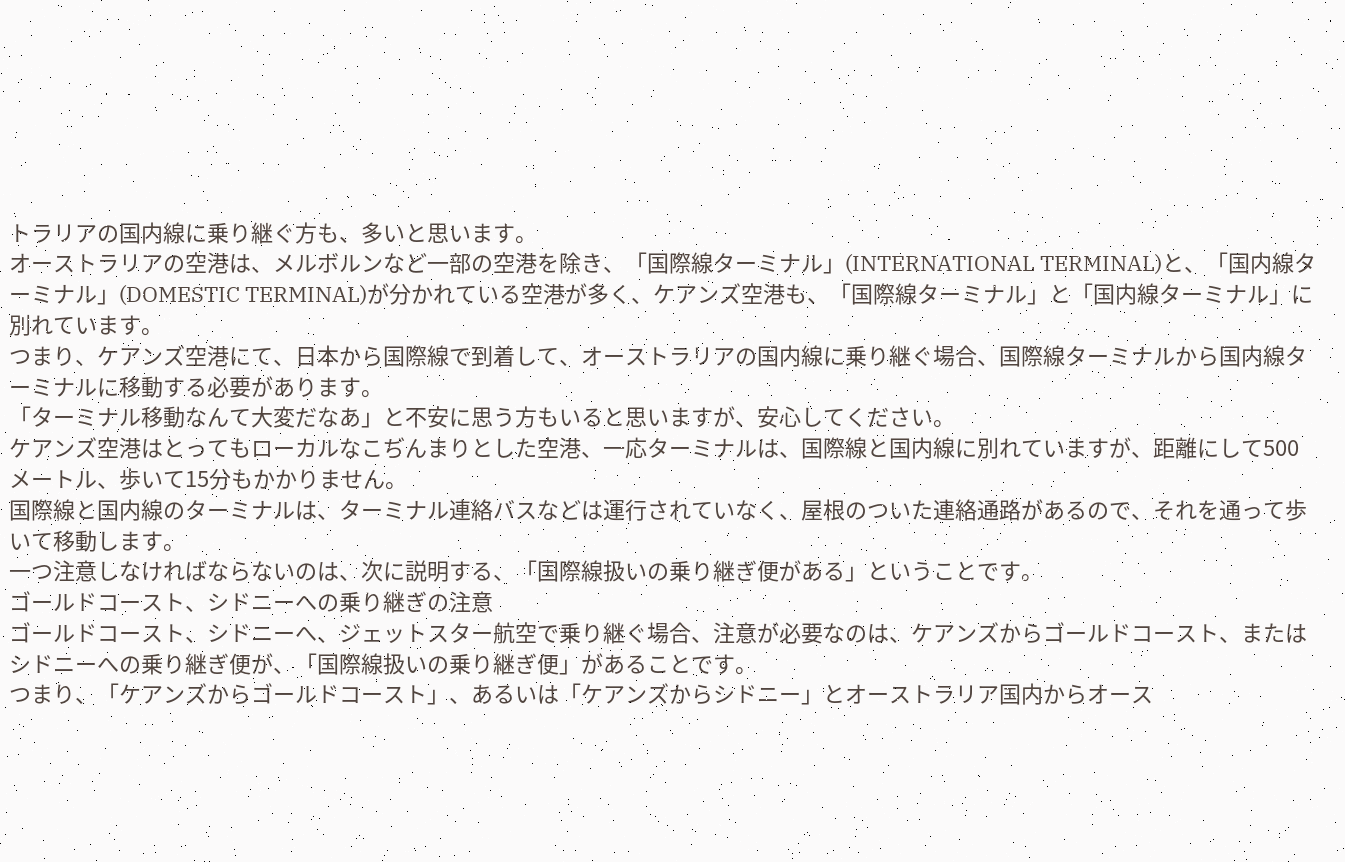トラリアの国内線に乗り継ぐ方も、多いと思います。
オーストラリアの空港は、メルボルンなど一部の空港を除き、「国際線ターミナル」(INTERNATIONAL TERMINAL)と、「国内線ターミナル」(DOMESTIC TERMINAL)が分かれている空港が多く、ケアンズ空港も、「国際線ターミナル」と「国内線ターミナル」に別れています。
つまり、ケアンズ空港にて、日本から国際線で到着して、オーストラリアの国内線に乗り継ぐ場合、国際線ターミナルから国内線ターミナルに移動する必要があります。
「ターミナル移動なんて大変だなあ」と不安に思う方もいると思いますが、安心してください。
ケアンズ空港はとってもローカルなこぢんまりとした空港、一応ターミナルは、国際線と国内線に別れていますが、距離にして500メートル、歩いて15分もかかりません。
国際線と国内線のターミナルは、ターミナル連絡バスなどは運行されていなく、屋根のついた連絡通路があるので、それを通って歩いて移動します。
一つ注意しなければならないのは、次に説明する、「国際線扱いの乗り継ぎ便がある」ということです。
ゴールドコースト、シドニーへの乗り継ぎの注意
ゴールドコースト、シドニーへ、ジェットスター航空で乗り継ぐ場合、注意が必要なのは、ケアンズからゴールドコースト、またはシドニーへの乗り継ぎ便が、「国際線扱いの乗り継ぎ便」があることです。
つまり、「ケアンズからゴールドコースト」、あるいは「ケアンズからシドニー」とオーストラリア国内からオース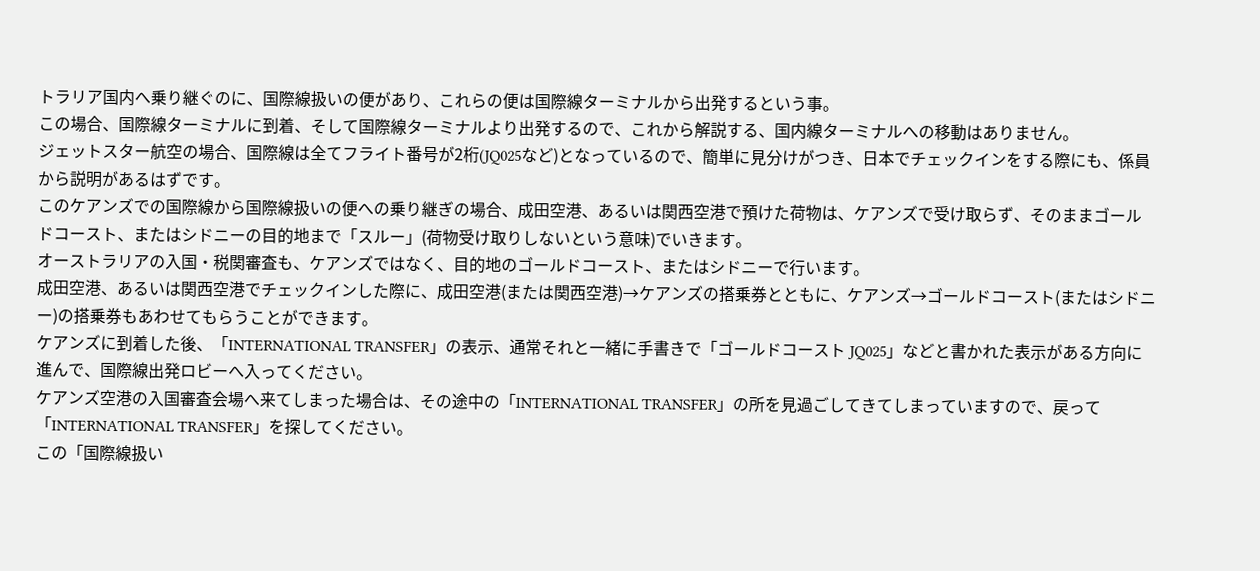トラリア国内へ乗り継ぐのに、国際線扱いの便があり、これらの便は国際線ターミナルから出発するという事。
この場合、国際線ターミナルに到着、そして国際線ターミナルより出発するので、これから解説する、国内線ターミナルへの移動はありません。
ジェットスター航空の場合、国際線は全てフライト番号が2桁(JQ025など)となっているので、簡単に見分けがつき、日本でチェックインをする際にも、係員から説明があるはずです。
このケアンズでの国際線から国際線扱いの便への乗り継ぎの場合、成田空港、あるいは関西空港で預けた荷物は、ケアンズで受け取らず、そのままゴールドコースト、またはシドニーの目的地まで「スルー」(荷物受け取りしないという意味)でいきます。
オーストラリアの入国・税関審査も、ケアンズではなく、目的地のゴールドコースト、またはシドニーで行います。
成田空港、あるいは関西空港でチェックインした際に、成田空港(または関西空港)→ケアンズの搭乗券とともに、ケアンズ→ゴールドコースト(またはシドニー)の搭乗券もあわせてもらうことができます。
ケアンズに到着した後、「INTERNATIONAL TRANSFER」の表示、通常それと一緒に手書きで「ゴールドコースト JQ025」などと書かれた表示がある方向に進んで、国際線出発ロビーへ入ってください。
ケアンズ空港の入国審査会場へ来てしまった場合は、その途中の「INTERNATIONAL TRANSFER」の所を見過ごしてきてしまっていますので、戻って「INTERNATIONAL TRANSFER」を探してください。
この「国際線扱い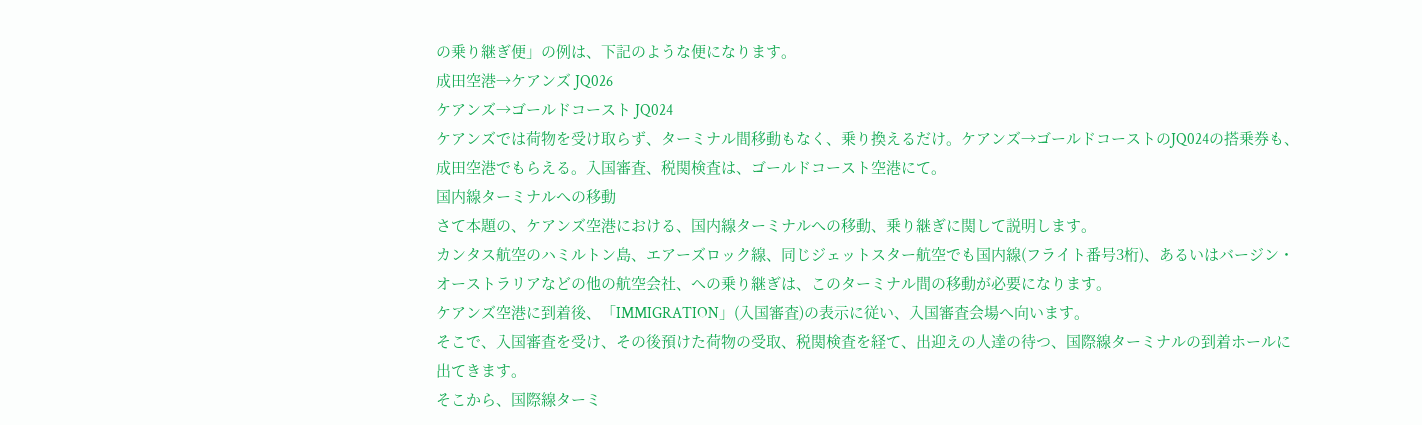の乗り継ぎ便」の例は、下記のような便になります。
成田空港→ケアンズ JQ026
ケアンズ→ゴールドコースト JQ024
ケアンズでは荷物を受け取らず、ターミナル間移動もなく、乗り換えるだけ。ケアンズ→ゴールドコーストのJQ024の搭乗券も、成田空港でもらえる。入国審査、税関検査は、ゴールドコースト空港にて。
国内線ターミナルへの移動
さて本題の、ケアンズ空港における、国内線ターミナルへの移動、乗り継ぎに関して説明します。
カンタス航空のハミルトン島、エアーズロック線、同じジェットスター航空でも国内線(フライト番号3桁)、あるいはバージン・オーストラリアなどの他の航空会社、への乗り継ぎは、このターミナル間の移動が必要になります。
ケアンズ空港に到着後、「IMMIGRATION」(入国審査)の表示に従い、入国審査会場へ向います。
そこで、入国審査を受け、その後預けた荷物の受取、税関検査を経て、出迎えの人達の待つ、国際線ターミナルの到着ホールに出てきます。
そこから、国際線ターミ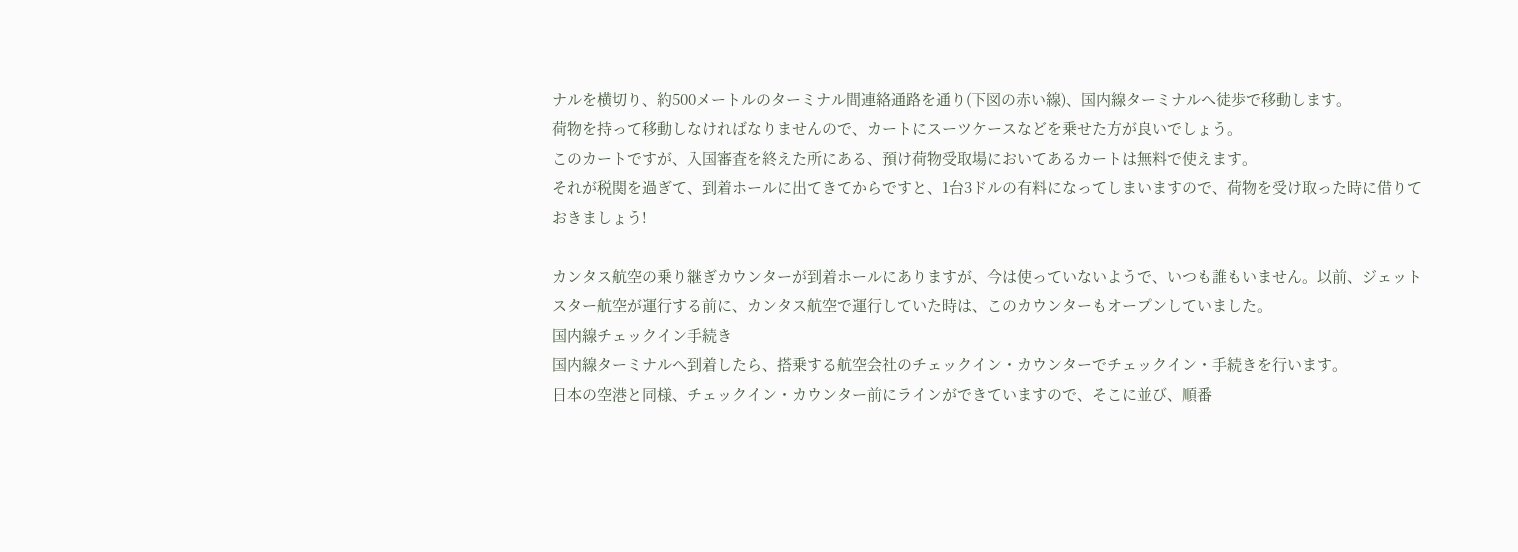ナルを横切り、約500メートルのターミナル間連絡通路を通り(下図の赤い線)、国内線ターミナルへ徒歩で移動します。
荷物を持って移動しなければなりませんので、カートにスーツケースなどを乗せた方が良いでしょう。
このカートですが、入国審査を終えた所にある、預け荷物受取場においてあるカートは無料で使えます。
それが税関を過ぎて、到着ホールに出てきてからですと、1台3ドルの有料になってしまいますので、荷物を受け取った時に借りておきましょう!

カンタス航空の乗り継ぎカウンターが到着ホールにありますが、今は使っていないようで、いつも誰もいません。以前、ジェットスター航空が運行する前に、カンタス航空で運行していた時は、このカウンターもオープンしていました。
国内線チェックイン手続き
国内線ターミナルへ到着したら、搭乗する航空会社のチェックイン・カウンターでチェックイン・手続きを行います。
日本の空港と同様、チェックイン・カウンター前にラインができていますので、そこに並び、順番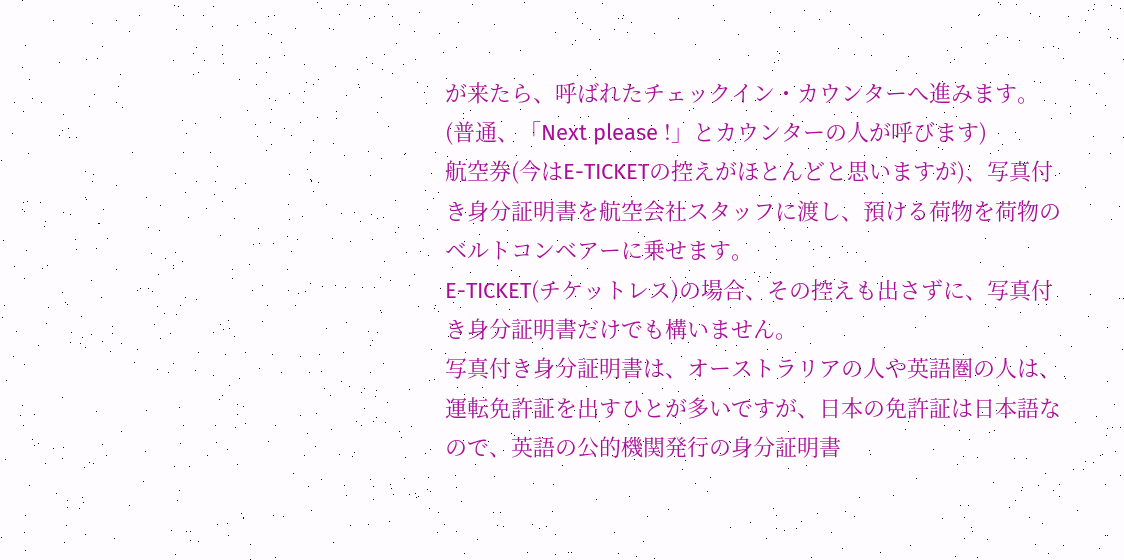が来たら、呼ばれたチェックイン・カウンターへ進みます。(普通、「Next please !」とカウンターの人が呼びます)
航空券(今はE-TICKETの控えがほとんどと思いますが)、写真付き身分証明書を航空会社スタッフに渡し、預ける荷物を荷物のベルトコンベアーに乗せます。
E-TICKET(チケットレス)の場合、その控えも出さずに、写真付き身分証明書だけでも構いません。
写真付き身分証明書は、オーストラリアの人や英語圏の人は、運転免許証を出すひとが多いですが、日本の免許証は日本語なので、英語の公的機関発行の身分証明書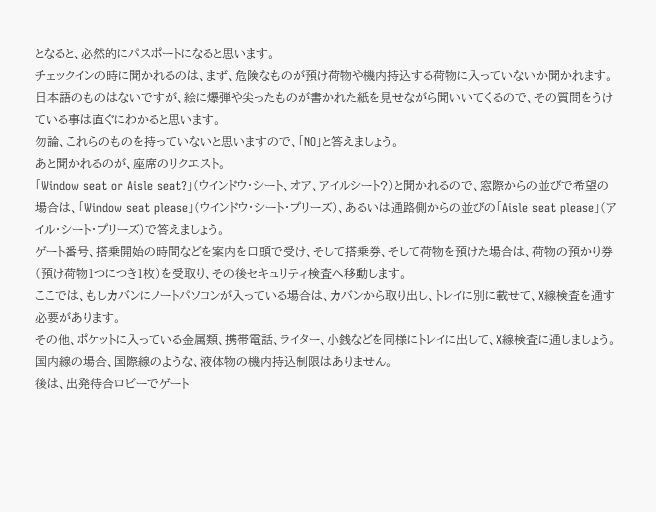となると、必然的にパスポートになると思います。
チェックインの時に聞かれるのは、まず、危険なものが預け荷物や機内持込する荷物に入っていないか聞かれます。
日本語のものはないですが、絵に爆弾や尖ったものが書かれた紙を見せながら聞いいてくるので、その質問をうけている事は直ぐにわかると思います。
勿論、これらのものを持っていないと思いますので、「NO」と答えましょう。
あと聞かれるのが、座席のリクエスト。
「Window seat or Aisle seat?」(ウインドウ・シート、オア、アイルシート?)と聞かれるので、窓際からの並びで希望の場合は、「Window seat please」(ウインドウ・シート・プリーズ)、あるいは通路側からの並びの「Aisle seat please」(アイル・シート・プリーズ)で答えましょう。
ゲート番号、搭乗開始の時間などを案内を口頭で受け、そして搭乗券、そして荷物を預けた場合は、荷物の預かり券(預け荷物1つにつき1枚)を受取り、その後セキュリティ検査へ移動します。
ここでは、もしカバンにノートパソコンが入っている場合は、カバンから取り出し、トレイに別に載せて、X線検査を通す必要があります。
その他、ポケットに入っている金属類、携帯電話、ライター、小銭などを同様にトレイに出して、X線検査に通しましょう。
国内線の場合、国際線のような、液体物の機内持込制限はありません。
後は、出発待合ロビーでゲート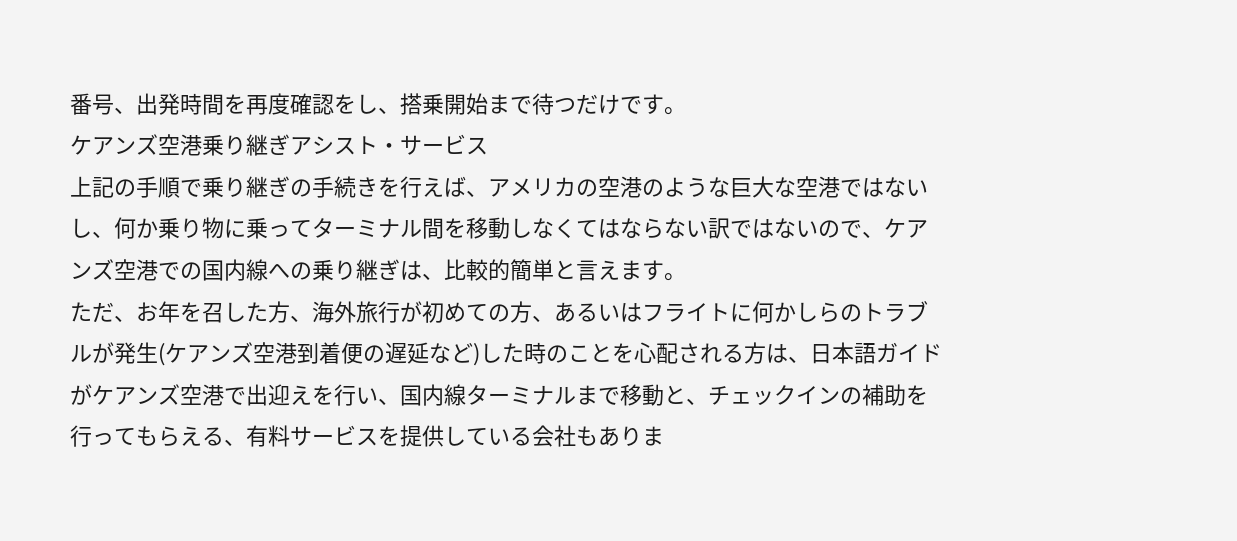番号、出発時間を再度確認をし、搭乗開始まで待つだけです。
ケアンズ空港乗り継ぎアシスト・サービス
上記の手順で乗り継ぎの手続きを行えば、アメリカの空港のような巨大な空港ではないし、何か乗り物に乗ってターミナル間を移動しなくてはならない訳ではないので、ケアンズ空港での国内線への乗り継ぎは、比較的簡単と言えます。
ただ、お年を召した方、海外旅行が初めての方、あるいはフライトに何かしらのトラブルが発生(ケアンズ空港到着便の遅延など)した時のことを心配される方は、日本語ガイドがケアンズ空港で出迎えを行い、国内線ターミナルまで移動と、チェックインの補助を行ってもらえる、有料サービスを提供している会社もありま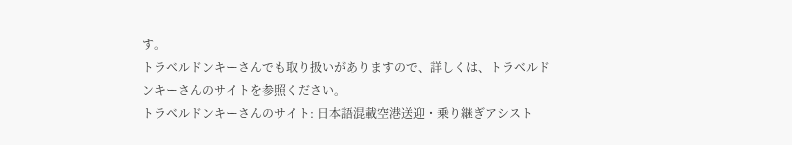す。
トラベルドンキーさんでも取り扱いがありますので、詳しくは、トラベルドンキーさんのサイトを参照ください。
トラベルドンキーさんのサイト: 日本語混載空港送迎・乗り継ぎアシスト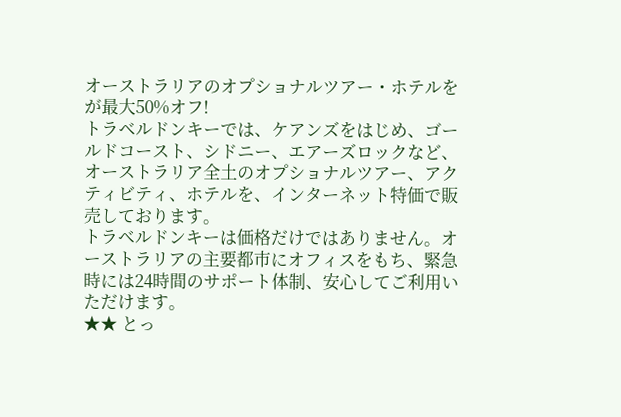オーストラリアのオプショナルツアー・ホテルをが最大50%オフ!
トラベルドンキーでは、ケアンズをはじめ、ゴールドコースト、シドニー、エアーズロックなど、オーストラリア全土のオプショナルツアー、アクティビティ、ホテルを、インターネット特価で販売しております。
トラベルドンキーは価格だけではありません。オーストラリアの主要都市にオフィスをもち、緊急時には24時間のサポート体制、安心してご利用いただけます。
★★ とっ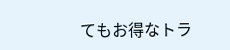てもお得なトラ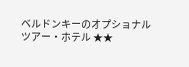ベルドンキーのオプショナルツアー・ホテル ★★